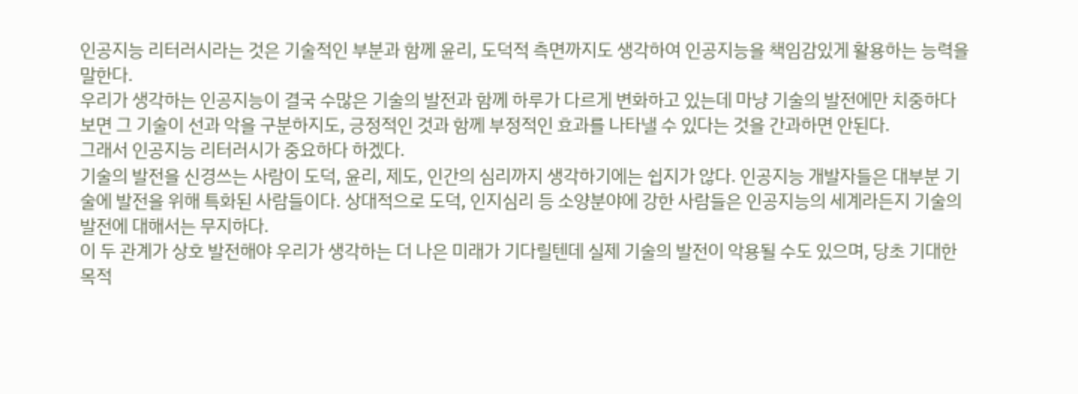인공지능 리터러시라는 것은 기술적인 부분과 함께 윤리, 도덕적 측면까지도 생각하여 인공지능을 책임감있게 활용하는 능력을 말한다.
우리가 생각하는 인공지능이 결국 수많은 기술의 발전과 함께 하루가 다르게 변화하고 있는데 마냥 기술의 발전에만 치중하다보면 그 기술이 선과 악을 구분하지도, 긍정적인 것과 함께 부정적인 효과를 나타낼 수 있다는 것을 간과하면 안된다.
그래서 인공지능 리터러시가 중요하다 하겠다.
기술의 발전을 신경쓰는 사람이 도덕, 윤리, 제도, 인간의 심리까지 생각하기에는 쉽지가 않다. 인공지능 개발자들은 대부분 기술에 발전을 위해 특화된 사람들이다. 상대적으로 도덕, 인지심리 등 소양분야에 강한 사람들은 인공지능의 세계라든지 기술의 발전에 대해서는 무지하다.
이 두 관계가 상호 발전해야 우리가 생각하는 더 나은 미래가 기다릴텐데 실제 기술의 발전이 악용될 수도 있으며, 당초 기대한 목적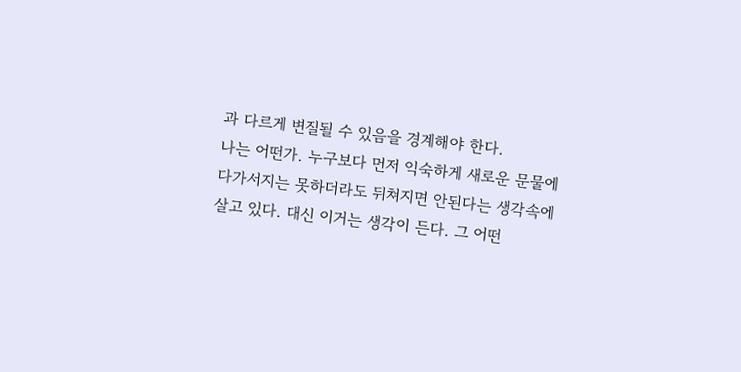과 다르게 변질될 수 있음을 경계해야 한다.
나는 어떤가. 누구보다 먼저 익숙하게 새로운 문물에 다가서지는 못하더라도 뒤쳐지면 안된다는 생각속에 살고 있다. 대신 이거는 생각이 든다. 그 어떤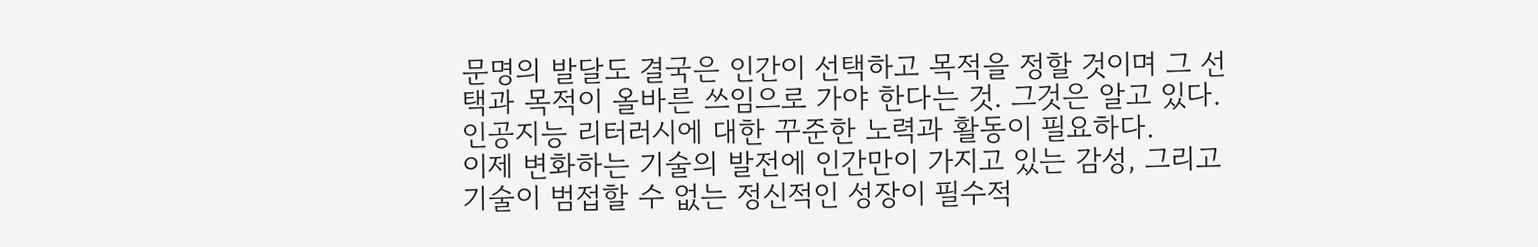문명의 발달도 결국은 인간이 선택하고 목적을 정할 것이며 그 선택과 목적이 올바른 쓰임으로 가야 한다는 것. 그것은 알고 있다.
인공지능 리터러시에 대한 꾸준한 노력과 활동이 필요하다.
이제 변화하는 기술의 발전에 인간만이 가지고 있는 감성, 그리고 기술이 범접할 수 없는 정신적인 성장이 필수적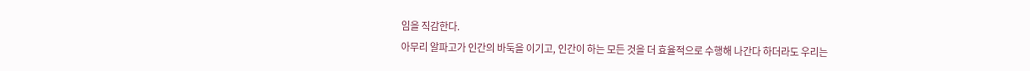임을 직감한다.
아무리 알파고가 인간의 바둑을 이기고, 인간이 하는 모든 것을 더 효율적으로 수행해 나간다 하더라도 우리는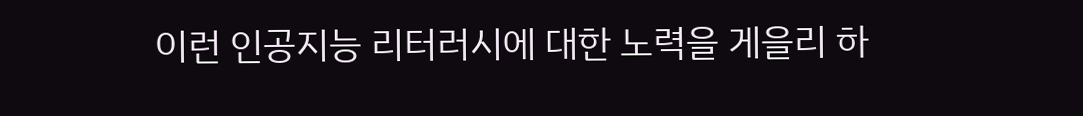이런 인공지능 리터러시에 대한 노력을 게을리 하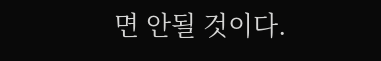면 안될 것이다.